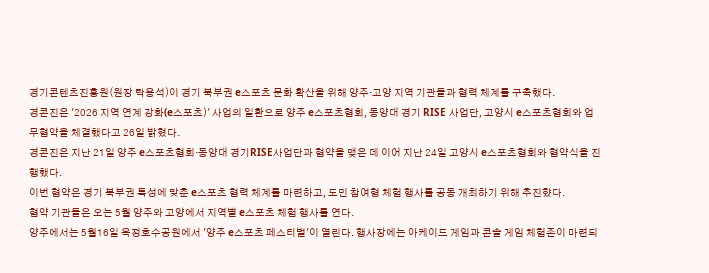경기콘텐츠진흥원(원장 탁용석)이 경기 북부권 e스포츠 문화 확산을 위해 양주·고양 지역 기관들과 협력 체계를 구축했다.
경콘진은 '2026 지역 연계 강화(e스포츠)' 사업의 일환으로 양주 e스포츠협회, 동양대 경기 RISE 사업단, 고양시 e스포츠협회와 업무협약을 체결했다고 26일 밝혔다.
경콘진은 지난 21일 양주 e스포츠협회·동양대 경기RISE사업단과 협약을 맺은 데 이어 지난 24일 고양시 e스포츠협회와 협약식을 진행했다.
이번 협약은 경기 북부권 특성에 맞춘 e스포츠 협력 체계를 마련하고, 도민 참여형 체험 행사를 공동 개최하기 위해 추진햤다.
협약 기관들은 오는 5월 양주와 고양에서 지역별 e스포츠 체험 행사를 연다.
양주에서는 5월16일 옥정호수공원에서 '양주 e스포츠 페스티벌'이 열린다. 행사장에는 아케이드 게임과 콘솔 게임 체험존이 마련되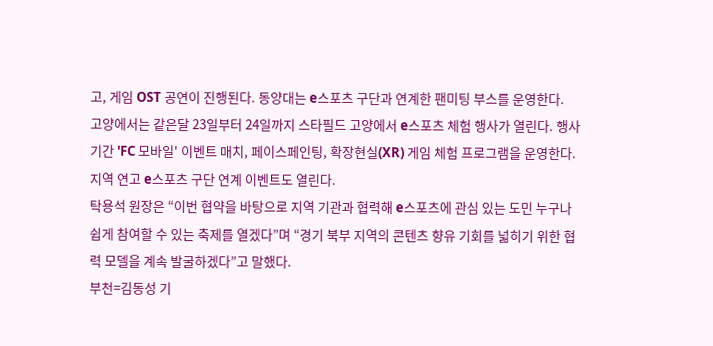고, 게임 OST 공연이 진행된다. 동양대는 e스포츠 구단과 연계한 팬미팅 부스를 운영한다.
고양에서는 같은달 23일부터 24일까지 스타필드 고양에서 e스포츠 체험 행사가 열린다. 행사 기간 'FC 모바일' 이벤트 매치, 페이스페인팅, 확장현실(XR) 게임 체험 프로그램을 운영한다. 지역 연고 e스포츠 구단 연계 이벤트도 열린다.
탁용석 원장은 “이번 협약을 바탕으로 지역 기관과 협력해 e스포츠에 관심 있는 도민 누구나 쉽게 참여할 수 있는 축제를 열겠다”며 “경기 북부 지역의 콘텐츠 향유 기회를 넓히기 위한 협력 모델을 계속 발굴하겠다”고 말했다.
부천=김동성 기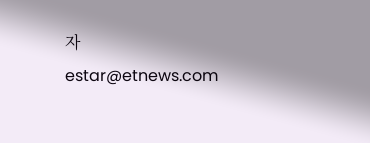자 estar@etnews.com